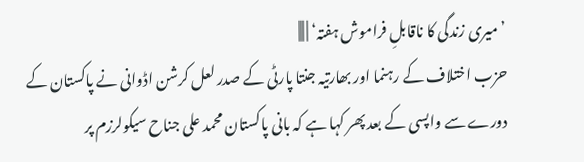’میری زندگی کا ناقابلِ فراموش ہفتہ‘ | |||
حزب اختلاف کے رہنما اور بھارتیہ جنتا پارٹی کے صدر لعل کرشن اڈوانی نے پاکستان کے دورے سے واپسی کے بعد پھر کہا ہے کہ بانی پاکستان محمد علی جناح سیکولرزم پر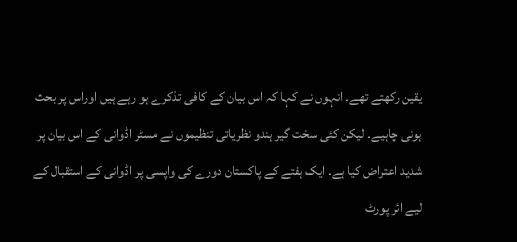یقین رکھتے تھے۔ انہوں نے کہا کہ اس بیان کے کافی تذکرے ہو رہے ہیں اوراس پر بحث ہونی چاہیے۔ لیکن کئی سخت گیر ہندو نظریاتی تنظیموں نے مسٹر اڈوانی کے اس بیان پر شدید اعتراض کیا ہے۔ ایک ہفتے کے پاکستان دورے کی واپسی پر اڈوانی کے استقبال کے لیے ائر پورٹ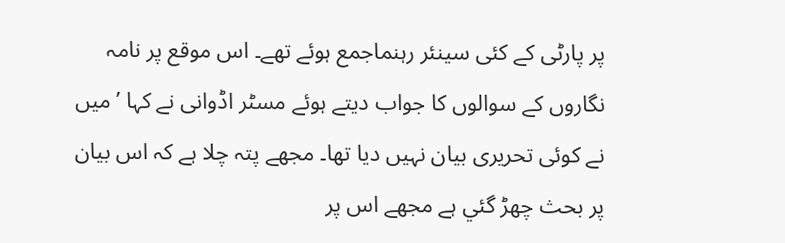پر پارٹی کے کئی سینئر رہنماجمع ہوئے تھے۔ اس موقع پر نامہ نگاروں کے سوالوں کا جواب دیتے ہوئے مسٹر اڈوانی نے کہا ’میں نے کوئی تحریری بیان نہیں دیا تھا۔ مجھے پتہ چلا ہے کہ اس بیان پر بحث چھڑ گئي ہے مجھے اس پر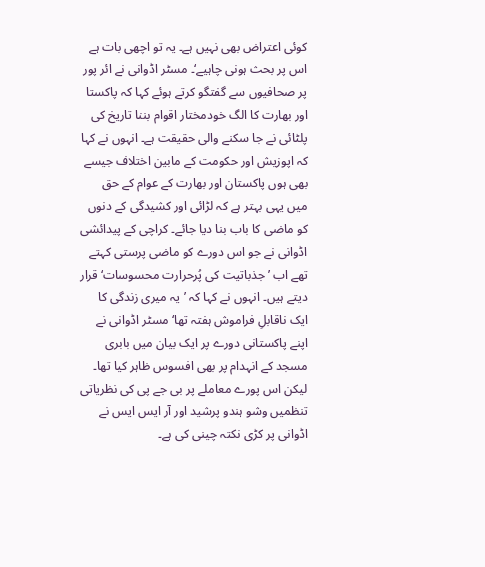کوئی اعتراض بھی نہیں ہے۔ یہ تو اچھی بات ہے اس پر بحث ہونی چاہیے‘۔ مسٹر اڈوانی نے ائر پور پر صحافیوں سے گفتگو کرتے ہوئے کہا کہ پاکستا اور بھارت کا الگ خودمختار اقوام بننا تاریخ کی پلٹائی نے جا سکنے والی حقیقت ہے۔ انہوں نے کہا کہ اپوزیش اور حکومت کے مابین اختلاف جیسے بھی ہوں پاکستان اور بھارت کے عوام کے حق میں یہی بہتر ہے کہ لڑائی اور کشیدگی کے دنوں کو ماضی کا باب بنا دیا جائے۔ کراچی کے پیدائشی اڈوانی نے جو اس دورے کو ماضی پرستی کہتے تھے اب ’جذباتیت کی پُرحرارت محسوسات‘ قرار دیتے ہیں۔ انہوں نے کہا کہ ’یہ میری زندگی کا ایک ناقابلِ فراموش ہفتہ تھا‘ مسٹر اڈوانی نے اپنے پاکستانی دورے پر ایک بیان میں بابری مسجد کے انہدام پر بھی افسوس ظاہر کیا تھا۔ لیکن اس پورے معاملے پر بی جے پی کی نظریاتی تنظمیں وشو ہندو پرشید اور آر ایس ایس نے اڈوانی پر کڑی نکتہ چینی کی ہے۔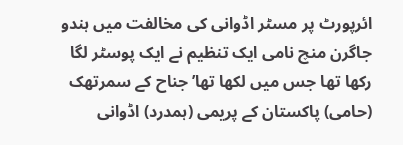ائرپورٹ پر مسٹر اڈوانی کی مخالفت میں ہندو جاگرن منچ نامی ایک تنظیم نے ایک پوسٹر لگا رکھا تھا جس میں لکھا تھا’جناح کے سمرتھک (حامی) پاکستان کے پریمی (ہمدرد) اڈوانی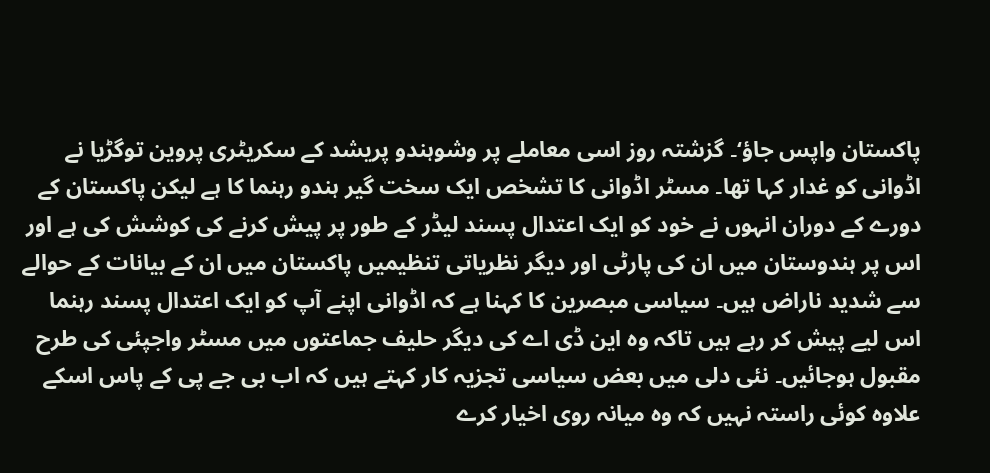پاکستان واپس جاؤ‘۔ گزشتہ روز اسی معاملے پر وشوہندو پریشد کے سکریٹری پروین توگڑیا نے اڈوانی کو غدار کہا تھا۔ مسٹر اڈوانی کا تشخص ایک سخت گیر ہندو رہنما کا ہے لیکن پاکستان کے دورے کے دوران انہوں نے خود کو ایک اعتدال پسند لیڈر کے طور پر پیش کرنے کی کوشش کی ہے اور اس پر ہندوستان میں ان کی پارٹی اور دیگر نظریاتی تنظیمیں پاکستان میں ان کے بیانات کے حوالے سے شدید ناراض ہیں۔ سیاسی مبصرین کا کہنا ہے کہ اڈوانی اپنے آپ کو ایک اعتدال پسند رہنما اس لیے پیش کر رہے ہیں تاکہ وہ این ڈی اے کی دیگر حلیف جماعتوں میں مسٹر واجپئی کی طرح مقبول ہوجائیں۔ نئی دلی میں بعض سیاسی تجزیہ کار کہتے ہیں کہ اب بی جے پی کے پاس اسکے علاوہ کوئی راستہ نہیں کہ وہ میانہ روی اخیار کرے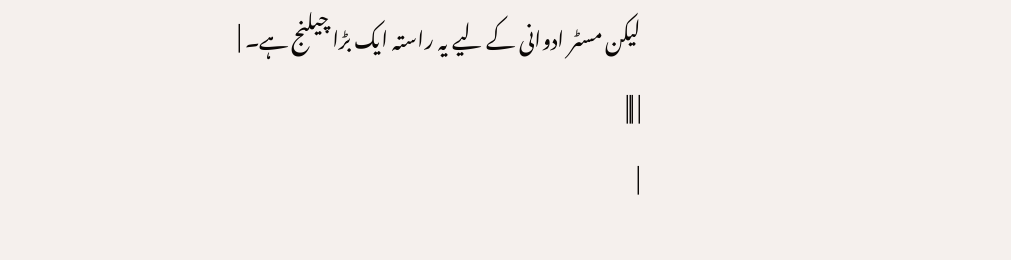لیکن مسٹر ادوانی کے لیے یہ راستہ ایک بڑا چيلنج ہے۔ |
| |||
|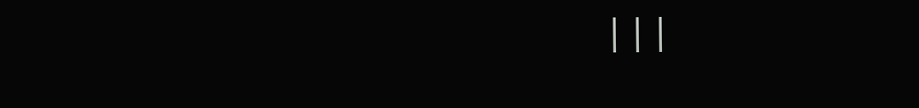|||